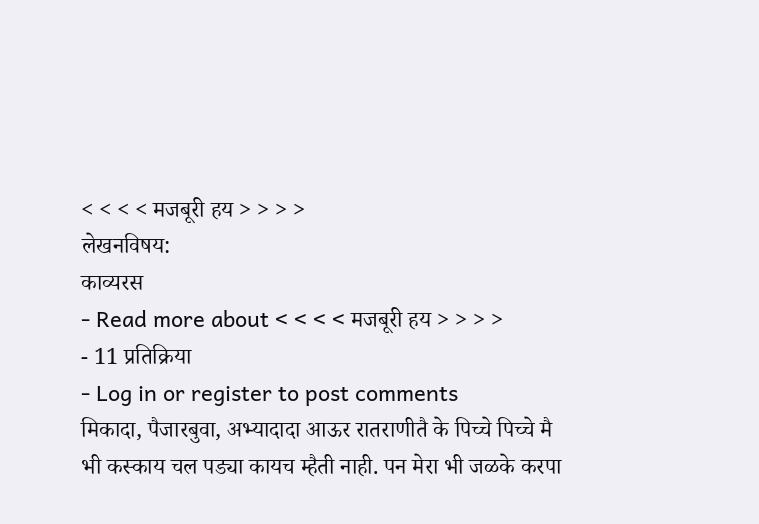< < < < मजबूरी हय > > > >
लेखनविषय:
काव्यरस
- Read more about < < < < मजबूरी हय > > > >
- 11 प्रतिक्रिया
- Log in or register to post comments
मिकादा, पैजारबुवा, अभ्यादादा आऊर रातराणीतै के पिच्चे पिच्चे मै भी कस्काय चल पड्या कायच म्हैती नाही. पन मेरा भी जळके करपा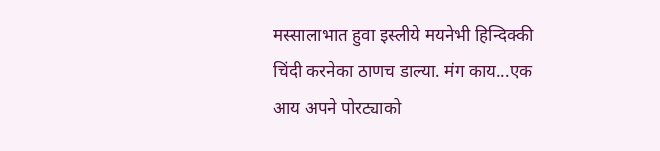मस्सालाभात हुवा इस्लीये मयनेभी हिन्दिक्की चिंदी करनेका ठाणच डाल्या. मंग काय...एक आय अपने पोरट्याको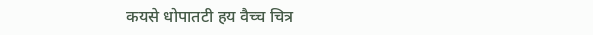कयसे धोपातटी हय वैच्च चित्र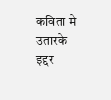कविता मे उतारके इद्दर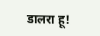डालरा हू!